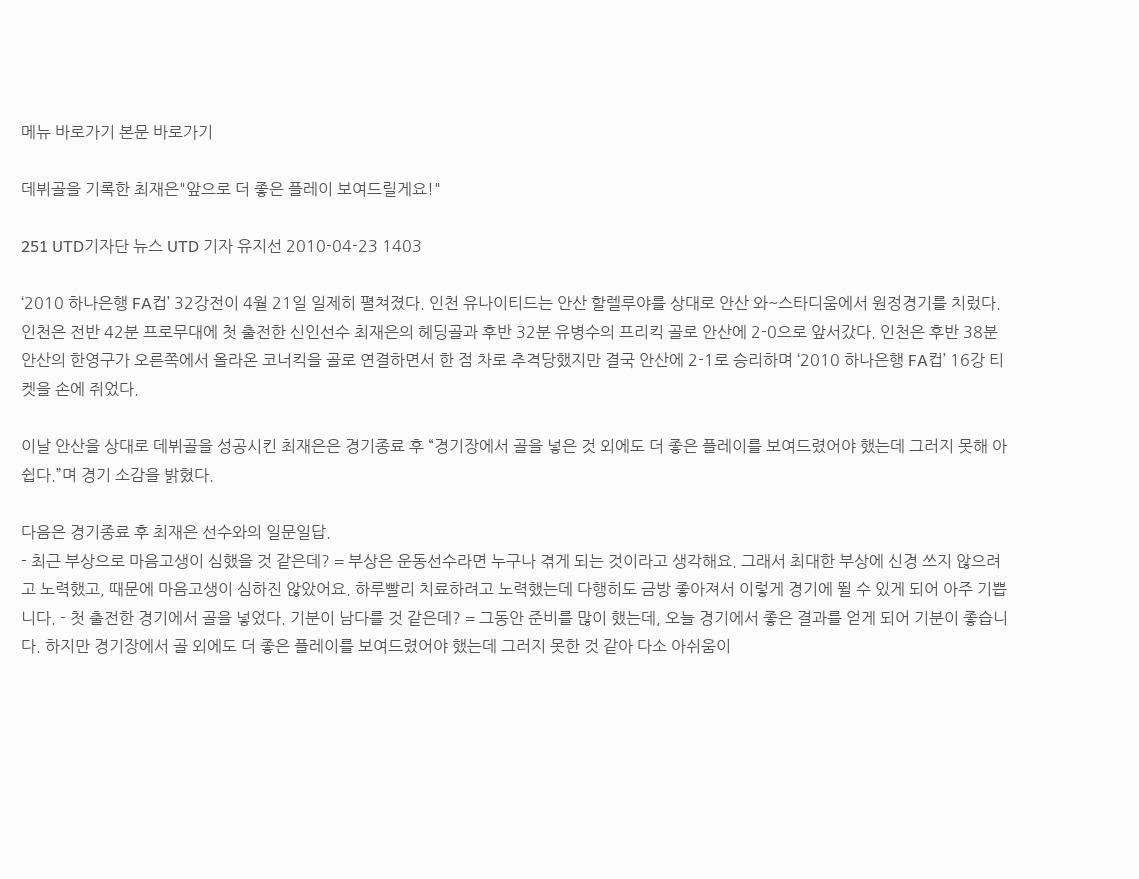메뉴 바로가기 본문 바로가기

데뷔골을 기록한 최재은"앞으로 더 좋은 플레이 보여드릴게요!"

251 UTD기자단 뉴스 UTD 기자 유지선 2010-04-23 1403

‘2010 하나은행 FA컵’ 32강전이 4월 21일 일제히 펼쳐졌다. 인천 유나이티드는 안산 할렐루야를 상대로 안산 와~스타디움에서 원정경기를 치렀다. 인천은 전반 42분 프로무대에 첫 출전한 신인선수 최재은의 헤딩골과 후반 32분 유병수의 프리킥 골로 안산에 2-0으로 앞서갔다. 인천은 후반 38분 안산의 한영구가 오른쪽에서 올라온 코너킥을 골로 연결하면서 한 점 차로 추격당했지만 결국 안산에 2-1로 승리하며 ‘2010 하나은행 FA컵’ 16강 티켓을 손에 쥐었다.

이날 안산을 상대로 데뷔골을 성공시킨 최재은은 경기종료 후 “경기장에서 골을 넣은 것 외에도 더 좋은 플레이를 보여드렸어야 했는데 그러지 못해 아쉽다.”며 경기 소감을 밝혔다.

다음은 경기종료 후 최재은 선수와의 일문일답.
- 최근 부상으로 마음고생이 심했을 것 같은데? = 부상은 운동선수라면 누구나 겪게 되는 것이라고 생각해요. 그래서 최대한 부상에 신경 쓰지 않으려고 노력했고, 때문에 마음고생이 심하진 않았어요. 하루빨리 치료하려고 노력했는데 다행히도 금방 좋아져서 이렇게 경기에 뛸 수 있게 되어 아주 기쁩니다. - 첫 출전한 경기에서 골을 넣었다. 기분이 남다를 것 같은데? = 그동안 준비를 많이 했는데, 오늘 경기에서 좋은 결과를 얻게 되어 기분이 좋습니다. 하지만 경기장에서 골 외에도 더 좋은 플레이를 보여드렸어야 했는데 그러지 못한 것 같아 다소 아쉬움이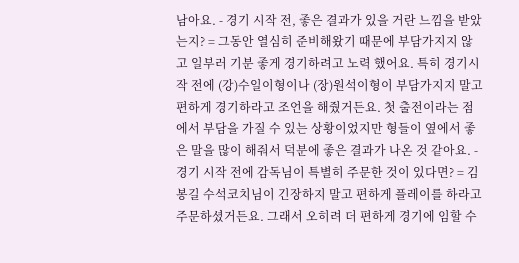남아요. - 경기 시작 전, 좋은 결과가 있을 거란 느낌을 받았는지? = 그동안 열심히 준비해왔기 때문에 부담가지지 않고 일부러 기분 좋게 경기하려고 노력 했어요. 특히 경기시작 전에 (강)수일이형이나 (장)원석이형이 부담가지지 말고 편하게 경기하라고 조언을 해줬거든요. 첫 출전이라는 점에서 부담을 가질 수 있는 상황이었지만 형들이 옆에서 좋은 말을 많이 해줘서 덕분에 좋은 결과가 나온 것 같아요. - 경기 시작 전에 감독님이 특별히 주문한 것이 있다면? = 김봉길 수석코치님이 긴장하지 말고 편하게 플레이를 하라고 주문하셨거든요. 그래서 오히려 더 편하게 경기에 임할 수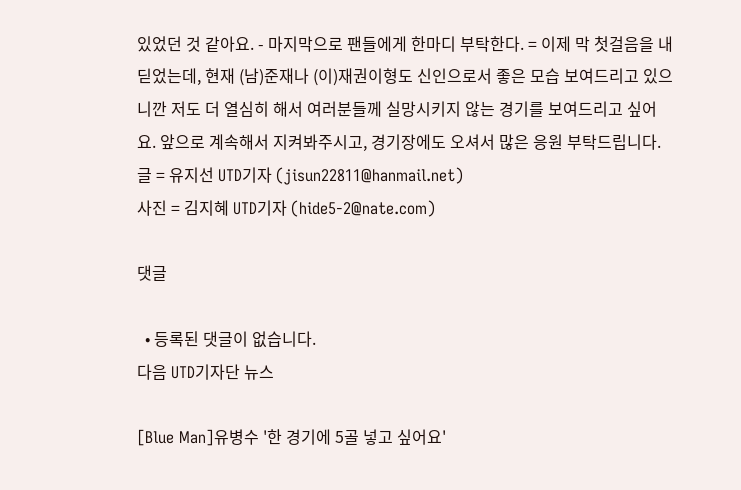있었던 것 같아요. - 마지막으로 팬들에게 한마디 부탁한다. = 이제 막 첫걸음을 내딛었는데, 현재 (남)준재나 (이)재권이형도 신인으로서 좋은 모습 보여드리고 있으니깐 저도 더 열심히 해서 여러분들께 실망시키지 않는 경기를 보여드리고 싶어요. 앞으로 계속해서 지켜봐주시고, 경기장에도 오셔서 많은 응원 부탁드립니다. 글 = 유지선 UTD기자 (jisun22811@hanmail.net)
사진 = 김지혜 UTD기자 (hide5-2@nate.com)

댓글

  • 등록된 댓글이 없습니다.
다음 UTD기자단 뉴스

[Blue Man]유병수 '한 경기에 5골 넣고 싶어요'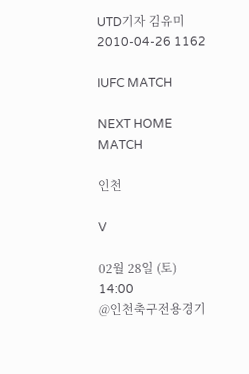UTD기자 김유미 2010-04-26 1162

IUFC MATCH

NEXT HOME MATCH

인천

V

02월 28일 (토) 14:00
@인천축구전용경기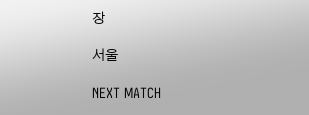장

서울

NEXT MATCH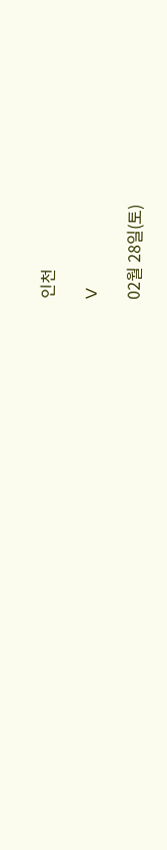인천

V

02월 28일(토)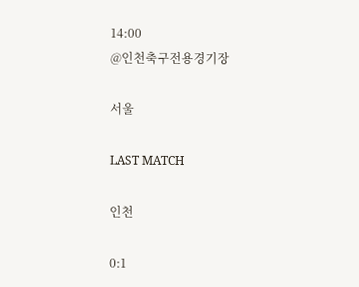14:00
@인천축구전용경기장

서울

LAST MATCH

인천

0:1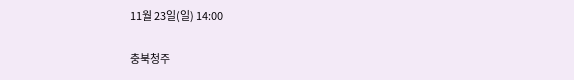11월 23일(일) 14:00

충북청주